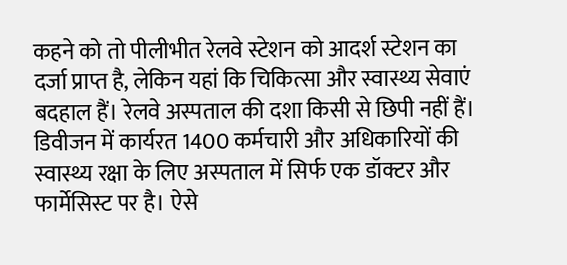कहने को तो पीलीभीत रेलवे स्टेशन को आदर्श स्टेशन का दर्जा प्राप्त है, लेकिन यहां कि चिकित्सा और स्वास्थ्य सेवाएं बदहाल हैं। रेलवे अस्पताल की दशा किसी से छिपी नहीं हैं। डिवीजन में कार्यरत 1400 कर्मचारी और अधिकारियों की स्वास्थ्य रक्षा के लिए अस्पताल में सिर्फ एक डॉक्टर और फार्मेसिस्ट पर है। ऐसे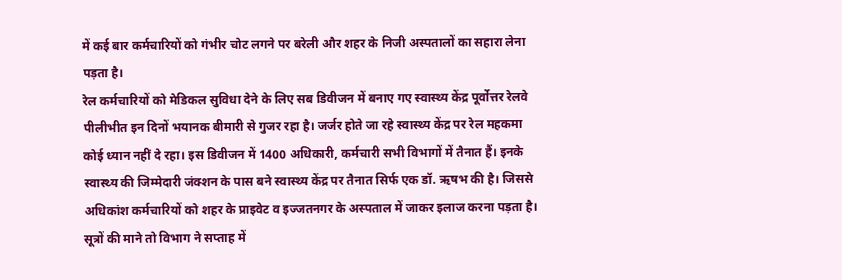में कई बार कर्मचारियों को गंभीर चोट लगने पर बरेली और शहर के निजी अस्पतालों का सहारा लेना पड़ता है।
रेल कर्मचारियों को मेडिकल सुविधा देने के लिए सब डिवीजन में बनाए गए स्वास्थ्य केंद्र पूर्वोत्तर रेलवे पीलीभीत इन दिनों भयानक बीमारी से गुजर रहा है। जर्जर होते जा रहे स्वास्थ्य केंद्र पर रेल महकमा कोई ध्यान नहीं दे रहा। इस डिवीजन में 1400 अधिकारी, कर्मचारी सभी विभागों में तैनात हैं। इनके स्वास्थ्य की जिम्मेदारी जंक्शन के पास बने स्वास्थ्य केंद्र पर तैनात सिर्फ एक डॉ. ऋषभ की है। जिससे अधिकांश कर्मचारियों को शहर के प्राइवेट व इज्जतनगर के अस्पताल में जाकर इलाज करना पड़ता है। सूत्रों की माने तो विभाग ने सप्ताह में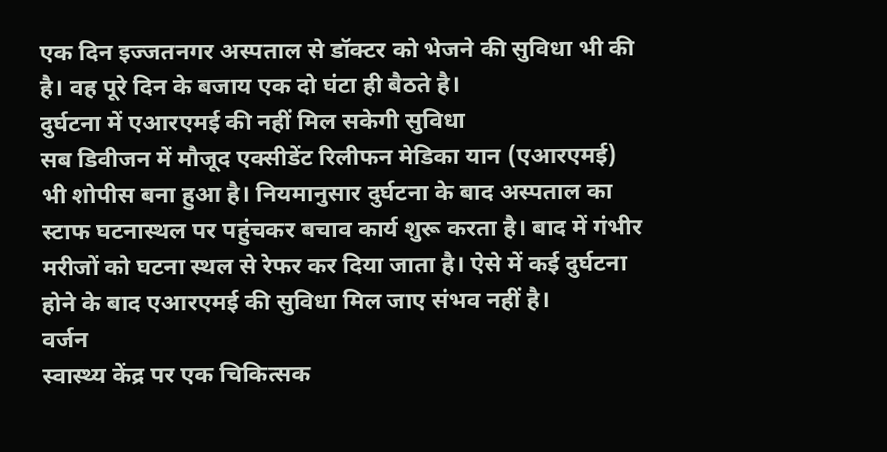एक दिन इज्जतनगर अस्पताल से डॉक्टर को भेजने की सुविधा भी की है। वह पूरे दिन के बजाय एक दो घंटा ही बैठते है।
दुर्घटना में एआरएमई की नहीं मिल सकेगी सुविधा
सब डिवीजन में मौजूद एक्सीडेंट रिलीफन मेडिका यान (एआरएमई) भी शोपीस बना हुआ है। नियमानुसार दुर्घटना के बाद अस्पताल का स्टाफ घटनास्थल पर पहुंचकर बचाव कार्य शुरू करता है। बाद में गंभीर मरीजों को घटना स्थल से रेफर कर दिया जाता है। ऐसे में कई दुर्घटना होने के बाद एआरएमई की सुविधा मिल जाए संभव नहीं है।
वर्जन
स्वास्थ्य केंद्र पर एक चिकित्सक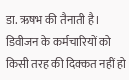डा. ऋषभ की तैनाती है। डिवीजन के कर्मचारियों को किसी तरह की दिक्कत नहीं हो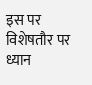इस पर विशेषतौर पर ध्यान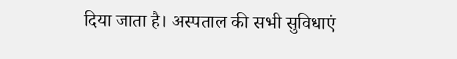दिया जाता है। अस्पताल की सभी सुविधाएं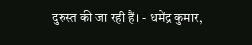दुरुस्त की जा रही हैं। - धमेंद्र कुमार,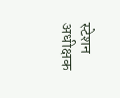स्टेशन अधीक्षक